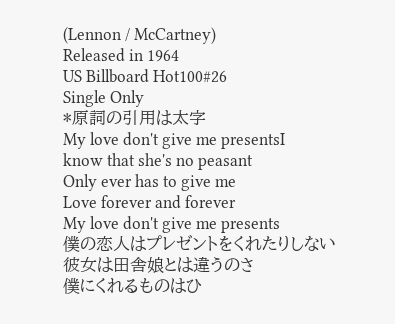(Lennon / McCartney)
Released in 1964
US Billboard Hot100#26
Single Only
*原詞の引用は太字
My love don't give me presentsI
know that she's no peasant
Only ever has to give me
Love forever and forever
My love don't give me presents
僕の恋人はプレゼントをくれたりしない
彼女は田舎娘とは違うのさ
僕にくれるものはひ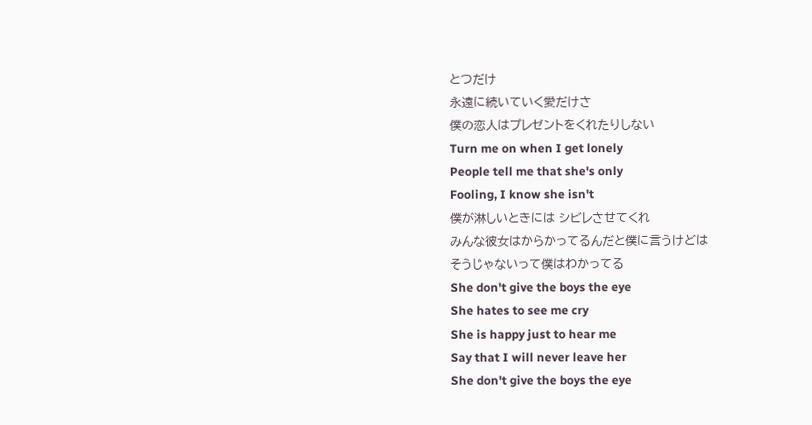とつだけ
永遠に続いていく愛だけさ
僕の恋人はプレゼントをくれたりしない
Turn me on when I get lonely
People tell me that she's only
Fooling, I know she isn't
僕が淋しいときには シビレさせてくれ
みんな彼女はからかってるんだと僕に言うけどは
そうじゃないって僕はわかってる
She don't give the boys the eye
She hates to see me cry
She is happy just to hear me
Say that I will never leave her
She don't give the boys the eye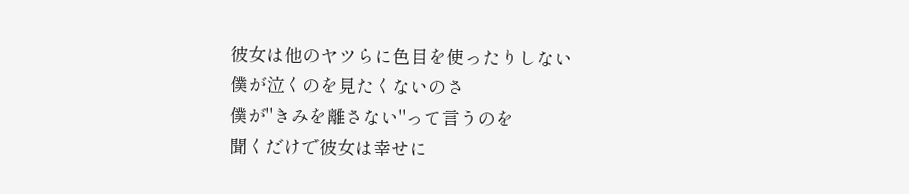彼女は他のヤツらに色目を使ったりしない
僕が泣くのを見たくないのさ
僕が"きみを離さない"って言うのを
聞くだけで彼女は幸せに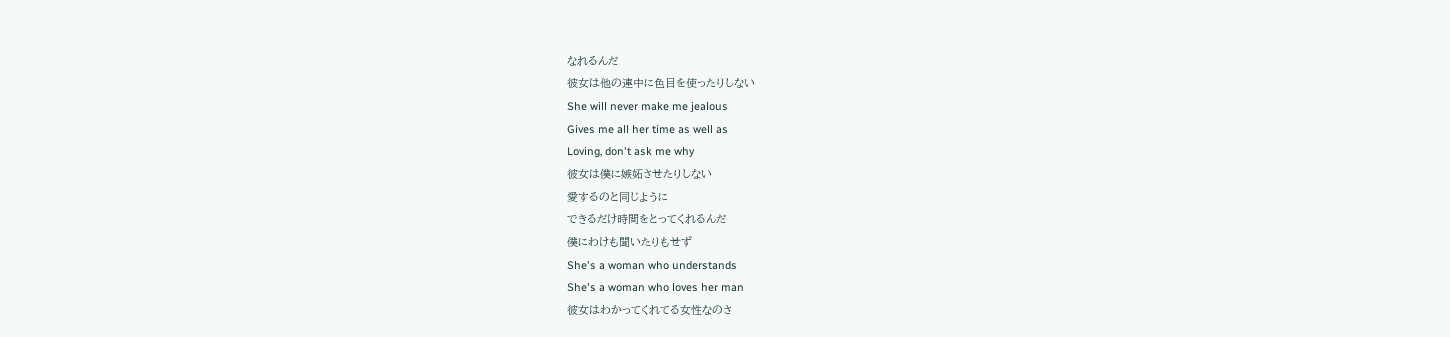なれるんだ
彼女は他の連中に色目を使ったりしない
She will never make me jealous
Gives me all her time as well as
Loving, don't ask me why
彼女は僕に嫉妬させたりしない
愛するのと同じように
できるだけ時間をとってくれるんだ
僕にわけも聞いたりもせず
She's a woman who understands
She's a woman who loves her man
彼女はわかってくれてる女性なのさ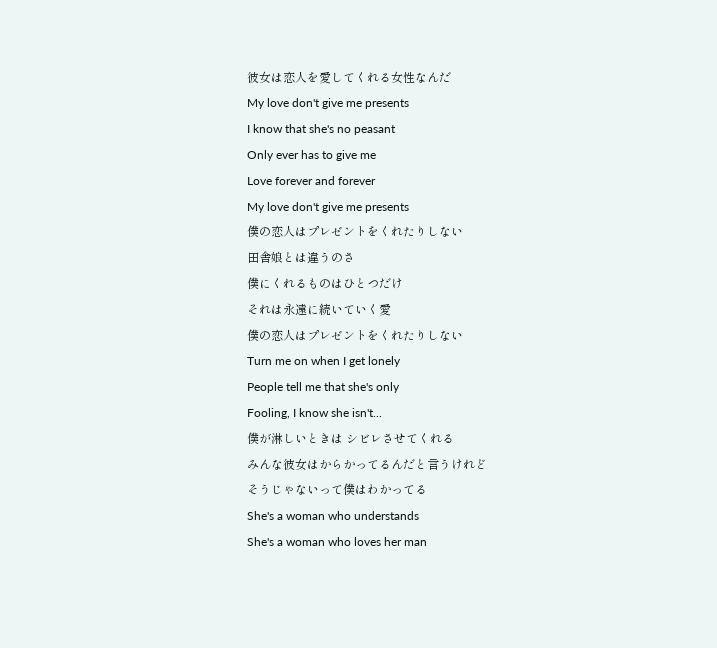彼女は恋人を愛してくれる女性なんだ
My love don't give me presents
I know that she's no peasant
Only ever has to give me
Love forever and forever
My love don't give me presents
僕の恋人はプレゼントをくれたりしない
田舎娘とは違うのさ
僕にくれるものはひとつだけ
それは永遠に続いていく愛
僕の恋人はプレゼントをくれたりしない
Turn me on when I get lonely
People tell me that she's only
Fooling, I know she isn't...
僕が淋しいときは シビレさせてくれる
みんな彼女はからかってるんだと言うけれど
そうじゃないって僕はわかってる
She's a woman who understands
She's a woman who loves her man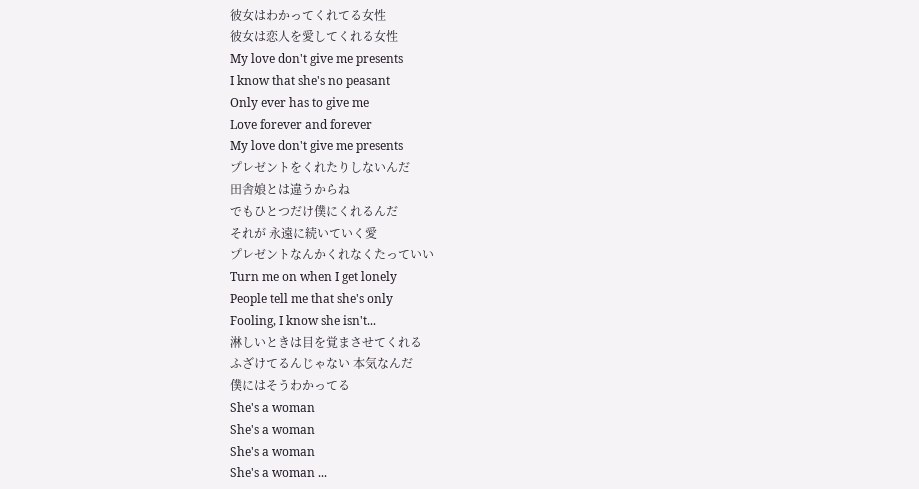彼女はわかってくれてる女性
彼女は恋人を愛してくれる女性
My love don't give me presents
I know that she's no peasant
Only ever has to give me
Love forever and forever
My love don't give me presents
プレゼントをくれたりしないんだ
田舎娘とは違うからね
でもひとつだけ僕にくれるんだ
それが 永遠に続いていく愛
プレゼントなんかくれなくたっていい
Turn me on when I get lonely
People tell me that she's only
Fooling, I know she isn't...
淋しいときは目を覚まさせてくれる
ふざけてるんじゃない 本気なんだ
僕にはそうわかってる
She's a woman
She's a woman
She's a woman
She's a woman ...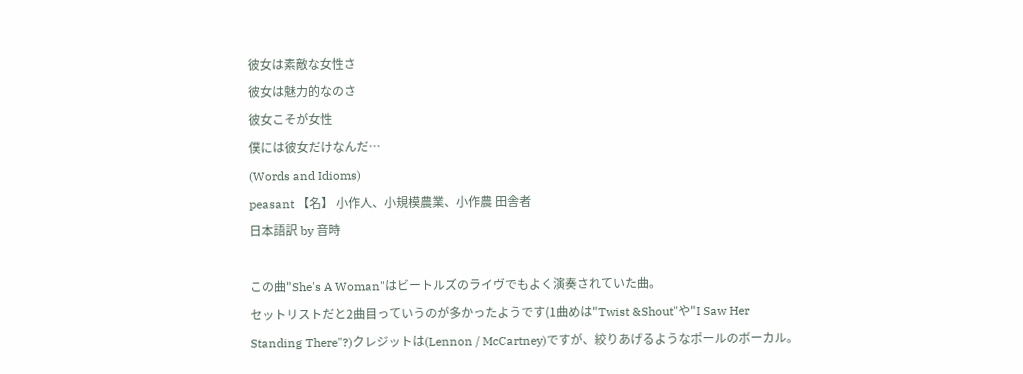彼女は素敵な女性さ
彼女は魅力的なのさ
彼女こそが女性
僕には彼女だけなんだ…
(Words and Idioms)
peasant 【名】 小作人、小規模農業、小作農 田舎者
日本語訳 by 音時

この曲"She's A Woman"はビートルズのライヴでもよく演奏されていた曲。
セットリストだと2曲目っていうのが多かったようです(1曲めは"Twist &Shout"や"I Saw Her Standing There"?)クレジットは(Lennon / McCartney)ですが、絞りあげるようなポールのボーカル。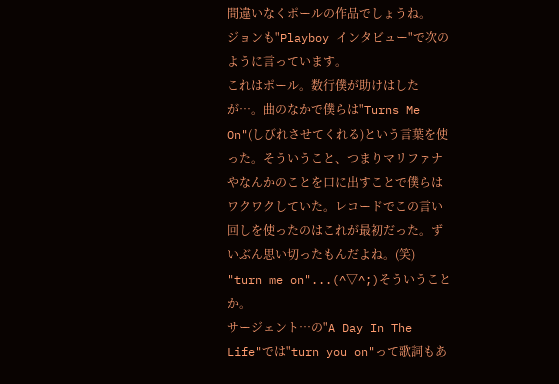間違いなくポールの作品でしょうね。
ジョンも"Playboy インタビュー"で次のように言っています。
これはポール。数行僕が助けはしたが…。曲のなかで僕らは"Turns Me On"(しびれさせてくれる)という言葉を使った。そういうこと、つまりマリファナやなんかのことを口に出すことで僕らはワクワクしていた。レコードでこの言い回しを使ったのはこれが最初だった。ずいぶん思い切ったもんだよね。(笑)
"turn me on"...(^▽^;)そういうことか。
サージェント…の"A Day In The Life"では"turn you on"って歌詞もあ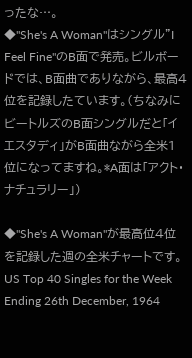ったな…。
◆"She's A Woman"はシングル"I Feel Fine"のB面で発売。ビルボードでは、B面曲でありながら、最高4位を記録したています。(ちなみにビートルズのB面シングルだと「イエスタディ」がB面曲ながら全米1位になってますね。*A面は「アクト・ナチュラリー」)

◆"She's A Woman"が最高位4位を記録した週の全米チャートです。
US Top 40 Singles for the Week Ending 26th December, 1964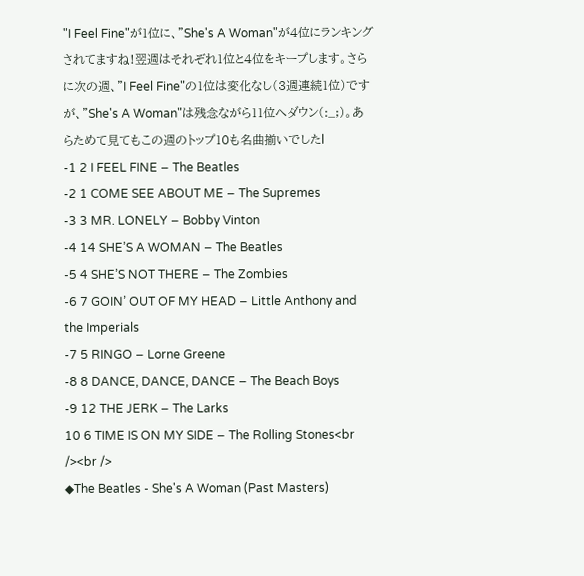"I Feel Fine"が1位に、"She's A Woman"が4位にランキングされてますね!翌週はそれぞれ1位と4位をキープします。さらに次の週、"I Feel Fine"の1位は変化なし(3週連続1位)ですが、"She's A Woman"は残念ながら11位へダウン(:_;)。あらためて見てもこの週のトップ10も名曲揃いでしたl
-1 2 I FEEL FINE − The Beatles
-2 1 COME SEE ABOUT ME − The Supremes
-3 3 MR. LONELY − Bobby Vinton
-4 14 SHE’S A WOMAN − The Beatles
-5 4 SHE’S NOT THERE − The Zombies
-6 7 GOIN’ OUT OF MY HEAD − Little Anthony and the Imperials
-7 5 RINGO − Lorne Greene
-8 8 DANCE, DANCE, DANCE − The Beach Boys
-9 12 THE JERK − The Larks
10 6 TIME IS ON MY SIDE − The Rolling Stones<br /><br />
◆The Beatles - She's A Woman (Past Masters)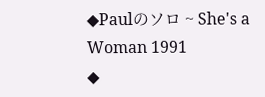◆Paulのソロ ~ She's a Woman 1991
◆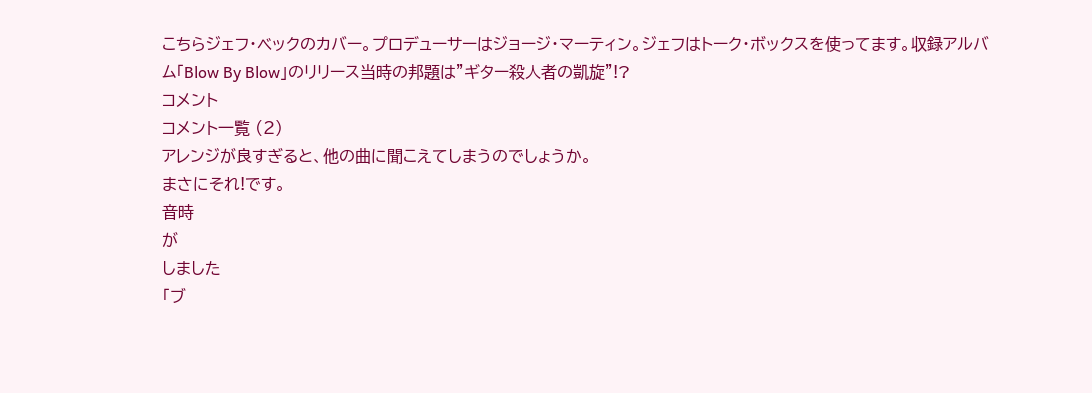こちらジェフ・ベックのカバー。プロデューサーはジョージ・マーティン。ジェフはトーク・ボックスを使ってます。収録アルバム「Blow By Blow」のリリース当時の邦題は"ギター殺人者の凱旋"!?
コメント
コメント一覧 (2)
アレンジが良すぎると、他の曲に聞こえてしまうのでしょうか。
まさにそれ!です。
音時
が
しました
「ブ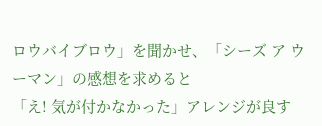ロウバイブロウ」を聞かせ、「シーズ ア ウーマン」の感想を求めると
「え! 気が付かなかった」アレンジが良す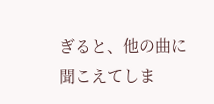ぎると、他の曲に聞こえてしま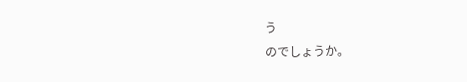う
のでしょうか。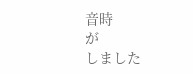音時
が
しました